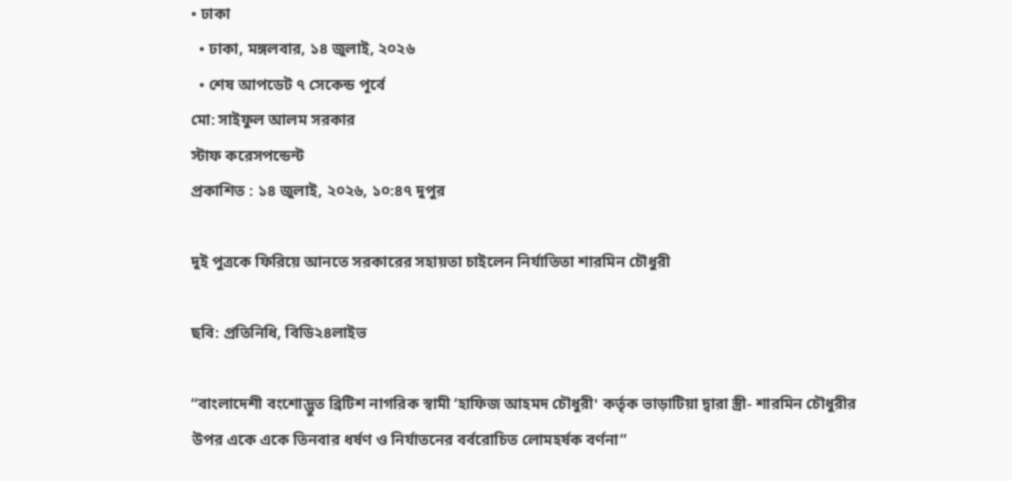• ঢাকা
  • ঢাকা, মঙ্গলবার, ১৪ জুলাই, ২০২৬
  • শেষ আপডেট ৭ সেকেন্ড পূর্বে
মো: সাইফুল আলম সরকার
স্টাফ করেসপন্ডেন্ট
প্রকাশিত : ১৪ জুলাই, ২০২৬, ১০:৪৭ দুপুর

দুই পুত্রকে ফিরিয়ে আনতে সরকারের সহায়তা চাইলেন নির্যাতিতা শারমিন চৌধুরী

ছবি: প্রতিনিধি, বিডি২৪লাইভ

“বাংলাদেশী বংশোদ্ভুত ব্রিটিশ নাগরিক স্বামী ‘হাফিজ আহমদ চৌধুরী' কর্তৃক ভাড়াটিয়া দ্বারা স্ত্রী- শারমিন চৌধুরীর উপর একে একে তিনবার ধর্ষণ ও নির্যাতনের বর্বরোচিত লোমহর্ষক বর্ণনা”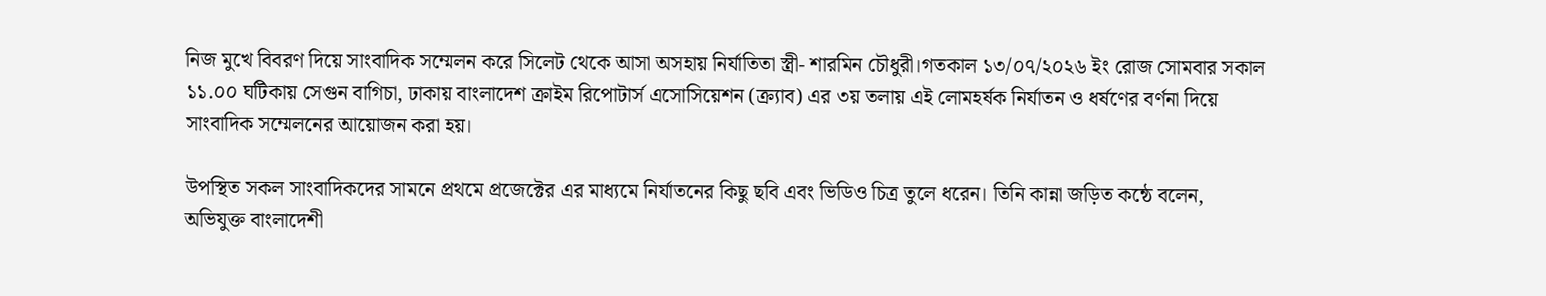নিজ মুখে বিবরণ দিয়ে সাংবাদিক সম্মেলন করে সিলেট থেকে আসা অসহায় নির্যাতিতা স্ত্রী- শারমিন চৌধুরী।গতকাল ১৩/০৭/২০২৬ ইং রোজ সোমবার সকাল ১১.০০ ঘটিকায় সেগুন বাগিচা, ঢাকায় বাংলাদেশ ক্রাইম রিপোটার্স এসোসিয়েশন (ক্র্যাব) এর ৩য় তলায় এই লোমহর্ষক নির্যাতন ও ধর্ষণের বর্ণনা দিয়ে সাংবাদিক সম্মেলনের আয়োজন করা হয়।

উপস্থিত সকল সাংবাদিকদের সামনে প্রথমে প্রজেক্টের এর মাধ্যমে নির্যাতনের কিছু ছবি এবং ভিডিও চিত্র তুলে ধরেন। তিনি কান্না জড়িত কন্ঠে বলেন, অভিযুক্ত বাংলাদেশী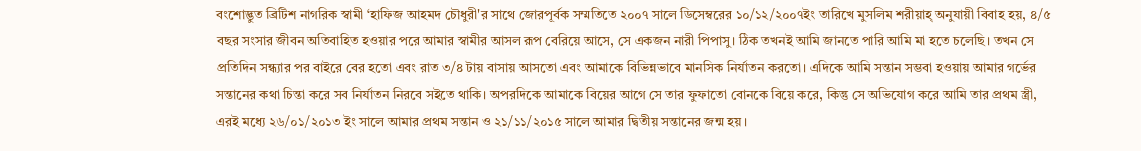বংশোদ্ভুত ব্রিটিশ নাগরিক স্বামী ‘হাফিজ আহমদ চৌধুরী'র সাথে জোরপূর্বক সম্মতিতে ২০০৭ সালে ডিসেম্বরের ১০/১২/২০০৭ইং তারিখে মুসলিম শরীয়াহ্ অনুযায়ী বিবাহ হয়, ৪/৫ বছর সংসার জীবন অতিবাহিত হওয়ার পরে আমার স্বামীর আসল রূপ বেরিয়ে আসে, সে একজন নারী পিপাসু। ঠিক তখনই আমি জানতে পারি আমি মা হতে চলেছি। তখন সে প্রতিদিন সন্ধ্যার পর বাইরে বের হতো এবং রাত ৩/৪ টায় বাসায় আসতো এবং আমাকে বিভিন্নভাবে মানসিক নির্যাতন করতো। এদিকে আমি সন্তান সম্ভবা হওয়ায় আমার গর্ভের সন্তানের কথা চিন্তা করে সব নির্যাতন নিরবে সইতে থাকি। অপরদিকে আমাকে বিয়ের আগে সে তার ফুফাতো বোনকে বিয়ে করে, কিন্তু সে অভিযোগ করে আমি তার প্রথম স্ত্রী, এরই মধ্যে ২৬/০১/২০১৩ ইং সালে আমার প্রথম সন্তান ও ২১/১১/২০১৫ সালে আমার দ্বিতীয় সন্তানের জন্ম হয়।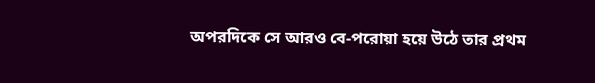অপরদিকে সে আরও বে-পরোয়া হয়ে উঠে তার প্রথম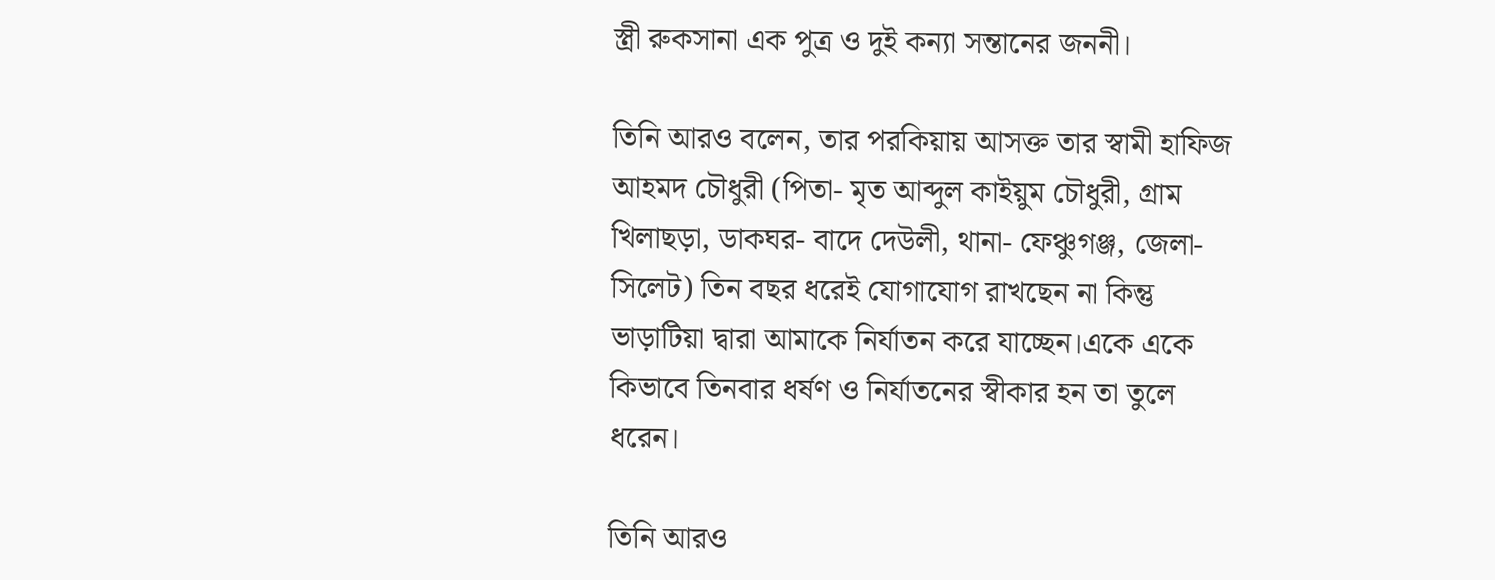স্ত্রী রুকসানা এক পুত্র ও দুই কন্যা সন্তানের জননী।

তিনি আরও বলেন, তার পরকিয়ায় আসক্ত তার স্বামী হাফিজ আহমদ চৌধুরী (পিতা- মৃত আব্দুল কাইয়ুম চৌধুরী, গ্রাম খিলাছড়া, ডাকঘর- বাদে দেউলী, থানা- ফেঞ্চুগঞ্জ, জেলা- সিলেট) তিন বছর ধরেই যোগাযোগ রাখছেন না কিন্তু ভাড়াটিয়া দ্বারা আমাকে নির্যাতন করে যাচ্ছেন।একে একে কিভাবে তিনবার ধর্ষণ ও নির্যাতনের স্বীকার হন তা তুলে ধরেন।

তিনি আরও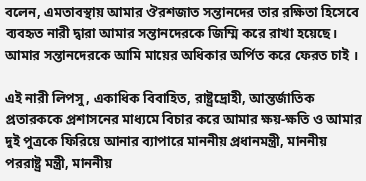বলেন, এমতাবস্থায় আমার ঔরশজাত সন্তানদের তার রক্ষিতা হিসেবে ব্যবহৃত নারী দ্বারা আমার সন্তানদেরকে জিম্মি করে রাখা হয়েছে। আমার সন্তানদেরকে আমি মায়ের অধিকার অর্পিত করে ফেরত চাই ।

এই নারী লিপসু, একাধিক বিবাহিত, রাষ্ট্রদ্রোহী, আন্তর্জাতিক প্রতারককে প্রশাসনের মাধ্যমে বিচার করে আমার ক্ষয়-ক্ষতি ও আমার দুই পুত্রকে ফিরিয়ে আনার ব্যাপারে মাননীয় প্রধানমন্ত্রী, মাননীয় পররাষ্ট্র মন্ত্রী, মাননীয়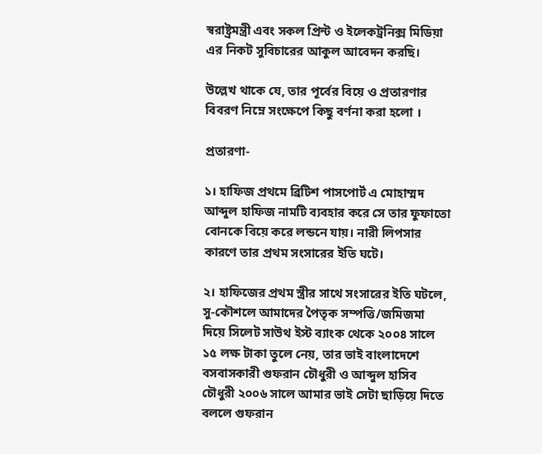স্বরাষ্ট্রমন্ত্রী এবং সকল প্রিন্ট ও ইলেকট্রনিক্স মিডিয়া এর নিকট সুবিচারের আকুল আবেদন করছি।

উল্লেখ থাকে যে, তার পূর্বের বিয়ে ও প্রতারণার বিবরণ নিম্নে সংক্ষেপে কিছু বর্ণনা করা হলো ।

প্রতারণা-

১। হাফিজ প্রথমে ব্রিটিশ পাসপোর্ট এ মোহাম্মদ আব্দুল হাফিজ নামটি ব্যবহার করে সে তার ফুফাতো বোনকে বিয়ে করে লন্ডনে যায়। নারী লিপসার কারণে তার প্রথম সংসারের ইতি ঘটে।

২। হাফিজের প্রথম স্ত্রীর সাথে সংসারের ইতি ঘটলে, সু-কৌশলে আমাদের পৈতৃক সম্পত্তি/জমিজমা দিয়ে সিলেট সাউথ ইস্ট ব্যাংক থেকে ২০০৪ সালে ১৫ লক্ষ টাকা তুলে নেয়, তার ভাই বাংলাদেশে বসবাসকারী গুফরান চৌধুরী ও আব্দুল হাসিব চৌধুরী ২০০৬ সালে আমার ভাই সেটা ছাড়িয়ে দিতে বললে গুফরান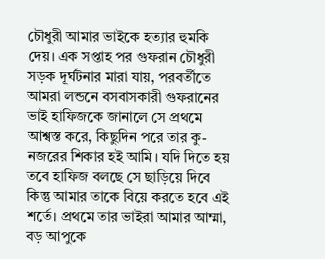চৌধুরী আমার ভাইকে হত্যার হুমকি দেয়। এক সপ্তাহ পর গুফরান চৌধুরী সড়ক দূর্ঘটনার মারা যায়, পরবর্তীতে আমরা লন্ডনে বসবাসকারী গুফরানের ভাই হাফিজকে জানালে সে প্রথমে আশ্বস্ত করে, কিছুদিন পরে তার কু-নজরের শিকার হই আমি। যদি দিতে হয় তবে হাফিজ বলছে সে ছাড়িয়ে দিবে কিন্তু আমার তাকে বিয়ে করতে হবে এই শর্তে। প্রথমে তার ভাইরা আমার আম্মা, বড় আপুকে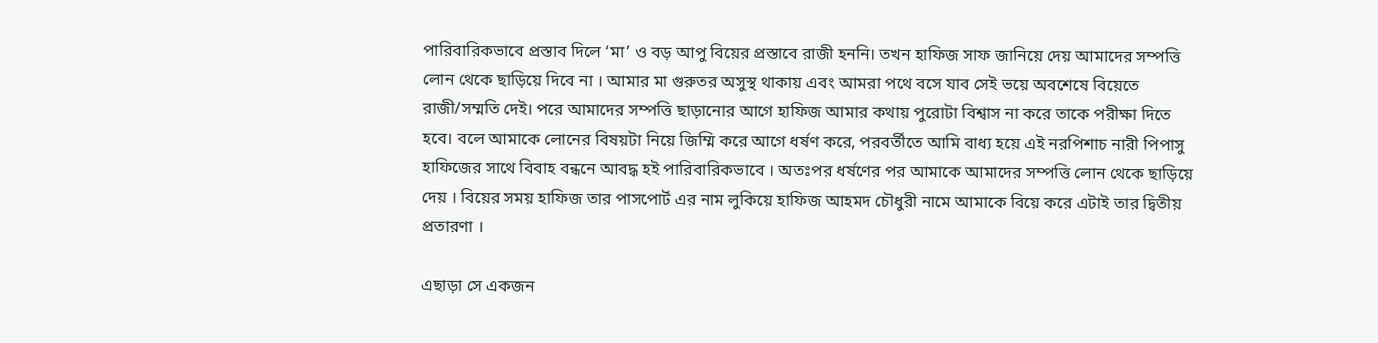পারিবারিকভাবে প্রস্তাব দিলে ‘মা’ ও বড় আপু বিয়ের প্রস্তাবে রাজী হননি। তখন হাফিজ সাফ জানিয়ে দেয় আমাদের সম্পত্তি লোন থেকে ছাড়িয়ে দিবে না । আমার মা গুরুতর অসুস্থ থাকায় এবং আমরা পথে বসে যাব সেই ভয়ে অবশেষে বিয়েতে রাজী/সম্মতি দেই। পরে আমাদের সম্পত্তি ছাড়ানোর আগে হাফিজ আমার কথায় পুরোটা বিশ্বাস না করে তাকে পরীক্ষা দিতে হবে। বলে আমাকে লোনের বিষয়টা নিয়ে জিম্মি করে আগে ধর্ষণ করে, পরবর্তীতে আমি বাধ্য হয়ে এই নরপিশাচ নারী পিপাসু হাফিজের সাথে বিবাহ বন্ধনে আবদ্ধ হই পারিবারিকভাবে । অতঃপর ধর্ষণের পর আমাকে আমাদের সম্পত্তি লোন থেকে ছাড়িয়ে দেয় । বিয়ের সময় হাফিজ তার পাসপোর্ট এর নাম লুকিয়ে হাফিজ আহমদ চৌধুরী নামে আমাকে বিয়ে করে এটাই তার দ্বিতীয় প্রতারণা ।

এছাড়া সে একজন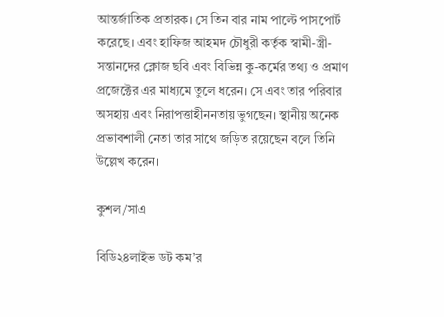আন্তর্জাতিক প্রতারক। সে তিন বার নাম পাল্টে পাসপোর্ট করেছে। এবং হাফিজ আহমদ চৌধুরী কর্তৃক স্বামী-স্ত্রী-সন্তানদের ক্লোজ ছবি এবং বিভিন্ন কু-কর্মের তথ্য ও প্রমাণ প্রজেক্টের এর মাধ্যমে তুলে ধরেন। সে এবং তার পরিবার অসহায় এবং নিরাপত্তাহীননতায় ভুগছেন। স্থানীয় অনেক প্রভাবশালী নেতা তার সাথে জড়িত রয়েছেন বলে তিনি উল্লেখ করেন।

কুশল/সাএ

বিডি২৪লাইভ ডট কম’র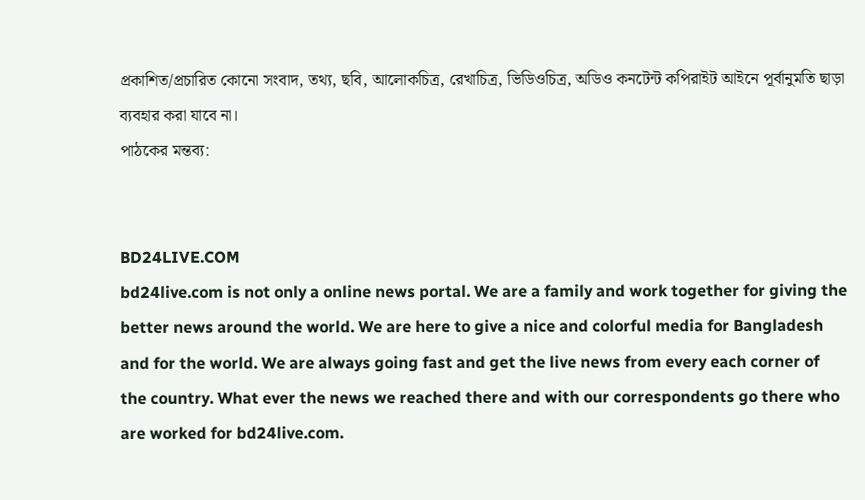প্রকাশিত/প্রচারিত কোনো সংবাদ, তথ্য, ছবি, আলোকচিত্র, রেখাচিত্র, ভিডিওচিত্র, অডিও কনটেন্ট কপিরাইট আইনে পূর্বানুমতি ছাড়া ব্যবহার করা যাবে না।
পাঠকের মন্তব্য:


BD24LIVE.COM
bd24live.com is not only a online news portal. We are a family and work together for giving the better news around the world. We are here to give a nice and colorful media for Bangladesh and for the world. We are always going fast and get the live news from every each corner of the country. What ever the news we reached there and with our correspondents go there who are worked for bd24live.com.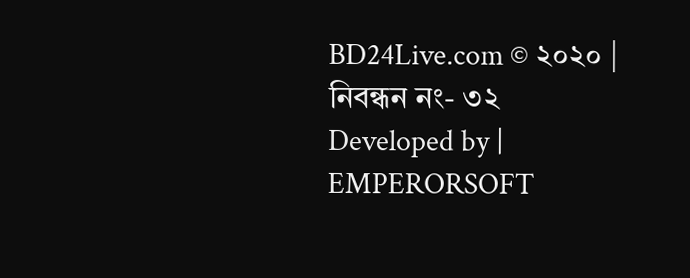BD24Live.com © ২০২০ | নিবন্ধন নং- ৩২
Developed by | EMPERORSOFT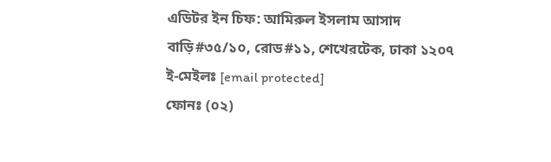এডিটর ইন চিফ: আমিরুল ইসলাম আসাদ
বাড়ি#৩৫/১০, রোড#১১, শেখেরটেক, ঢাকা ১২০৭
ই-মেইলঃ [email protected]
ফোনঃ (০২)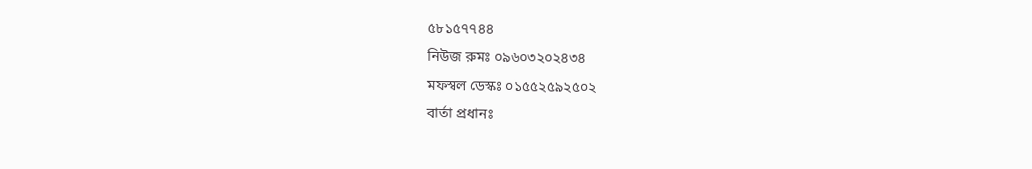৫৮১৫৭৭৪৪
নিউজ রুমঃ ০৯৬০৩২০২৪৩৪
মফস্বল ডেস্কঃ ০১৫৫২৫৯২৫০২
বার্তা প্রধানঃ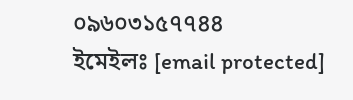০৯৬০৩১৫৭৭৪৪
ইমেইলঃ [email protected]